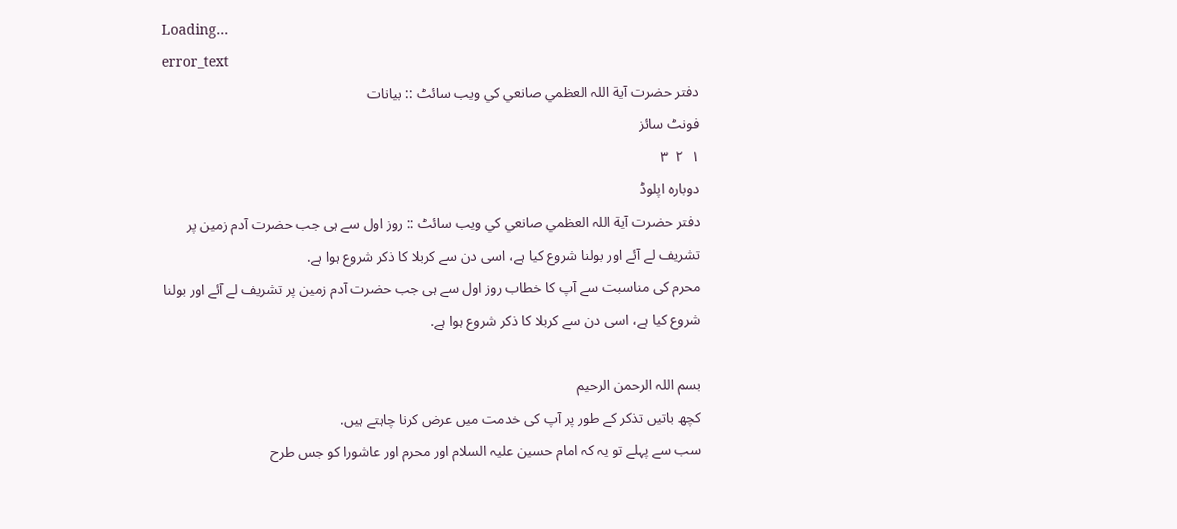Loading...
error_text
دفتر حضرت آية اللہ العظمي صانعي کي ويب سائٹ :: بيانات
فونٹ سائز
۱  ۲  ۳
دوبارہ اپلوڈ
دفتر حضرت آية اللہ العظمي صانعي کي ويب سائٹ :: روز اول سے ہی جب حضرت آدم زمین پر تشریف لے آئے اور بولنا شروع کیا ہے، اسی دن سے کربلا کا ذکر شروع ہوا ہے.
محرم کی مناسبت سے آپ کا خطاب روز اول سے ہی جب حضرت آدم زمین پر تشریف لے آئے اور بولنا شروع کیا ہے، اسی دن سے کربلا کا ذکر شروع ہوا ہے.

بسم اللہ الرحمن الرحیم
کچھ باتیں تذکر کے طور پر آپ کی خدمت میں عرض کرنا چاہتے ہیں.
سب سے پہلے تو یہ کہ امام حسین علیہ السلام اور محرم اور عاشورا کو جس طرح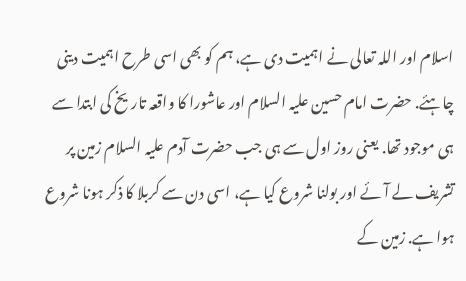اسلام اور اللہ تعالی نے اہمیت دی ہے، ہم کو بھی اسی طرح اہمیت دینی چاہئے. حضرت امام حسین علیہ السلام اور عاشورا کا واقعہ تاریخ کی ابتدا سے ہی موجود تھا. یعنی روز اول سے ہی جب حضرت آدم علیہ السلام زمین پر تشریف لے آئے اور بولنا شروع کیا ہے، اسی دن سے کربلا کا ذکر ہونا شروع ہوا ہے. زمین کے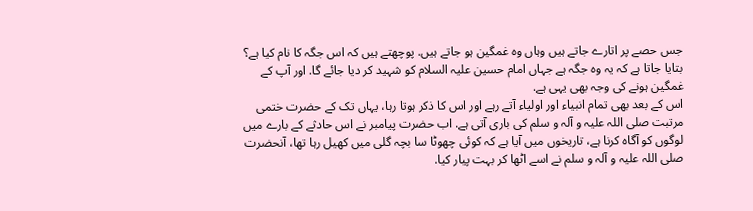جس حصے پر اتارے جاتے ہیں وہاں وہ غمگین ہو جاتے ہیں. پوچھتے ہیں کہ اس جگہ کا نام کیا ہے؟ بتایا جاتا ہے کہ یہ وہ جگہ ہے جہاں امام حسین علیہ السلام کو شہید کر دیا جائے گا. اور آپ کے غمگین ہونے کی وجہ بھی یہی ہے.
اس کے بعد بھی تمام انبیاء اور اولیاء آتے رہے اور اس کا ذکر ہوتا رہا، یہاں تک کے حضرت ختمی مرتبت صلی اللہ علیہ و آلہ و سلم کی باری آتی ہے. اب حضرت پیامبر نے اس حادثے کے بارے میں لوگوں کو آگاہ کرنا ہے، تاریخوں میں آیا ہے کہ کوئی چھوٹا سا بچہ گلی میں کھیل رہا تھا، آنحضرت صلی اللہ علیہ و آلہ و سلم نے اسے اٹھا کر بہت پیار کیا.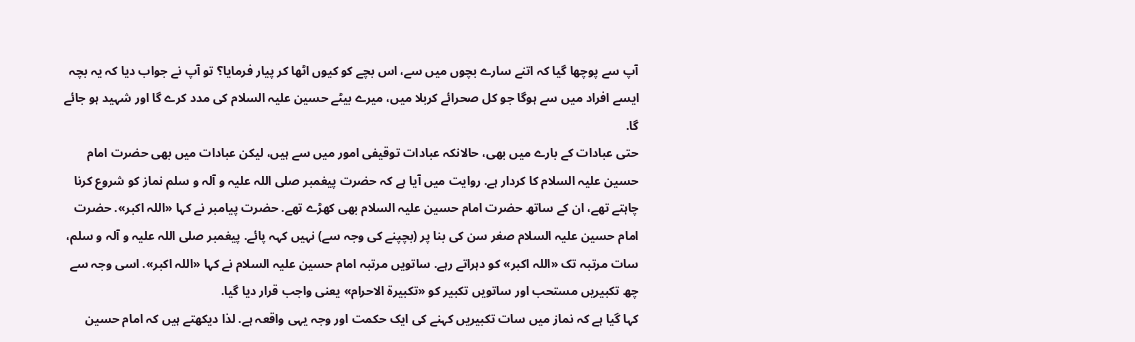آپ سے پوچھا گیا کہ اتنے سارے بچوں میں سے، اس بچے کو کیوں اٹھا کر پیار فرمایا؟ تو آپ نے جواب دیا کہ یہ بچہ ایسے افراد میں سے ہوگا جو کل صحرائے کربلا میں، میرے بیٹے حسین علیہ السلام کی مدد کرے گا اور شہید ہو جائے گا.
حتی عبادات کے بارے میں بھی، حالانکہ عبادات توقیفی امور میں سے ہیں، لیکن عبادات میں بھی حضرت امام حسین علیہ السلام کا کردار ہے. روایت میں آیا ہے کہ حضرت پیغمبر صلی اللہ علیہ و آلہ و سلم نماز کو شروع کرنا چاہتے تھے، ان کے ساتھ حضرت امام حسین علیہ السلام بھی کھڑے تھے. حضرت پیامبر نے کہا «اللہ اکبر». حضرت امام حسین علیہ السلام صغر سن کی بنا پر (بچپنے کی وجہ سے) نہیں کہہ پائے. پیغمبر صلی اللہ علیہ و آلہ و سلم، سات مرتبہ تک «اللہ اکبر» کو دہراتے رہے. ساتویں مرتبہ امام حسین علیہ السلام نے کہا «اللہ اکبر». اسی وجہ سے چھ تکبیریں مستحب اور ساتویں تکبیر کو «تکبیرة الاحرام» یعنی واجب قرار دیا گیا.
کہا گیا ہے کہ نماز میں سات تکبیریں کہنے کی ایک حکمت اور وجہ یہی واقعہ ہے. لذا دیکھتے ہیں کہ امام حسین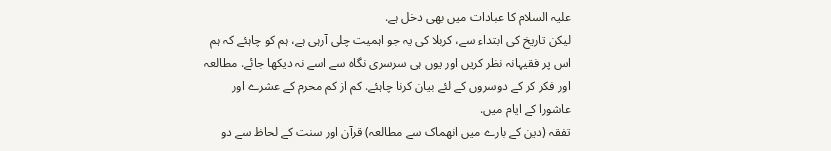علیہ السلام کا عبادات میں بھی دخل ہے.
لیکن تاریخ کی ابتداء سے، کربلا کی یہ جو اہمیت چلی آرہی ہے، ہم کو چاہئے کہ ہم اس پر فقیہانہ نظر کریں اور یوں ہی سرسری نگاہ سے اسے نہ دیکھا جائے. مطالعہ اور فکر کر کے دوسروں کے لئے بیان کرنا چاہئے. کم از کم محرم کے عشرے اور عاشورا کے ایام میں.
تفقہ (دین کے بارے میں انھماک سے مطالعہ) قرآن اور سنت کے لحاظ سے دو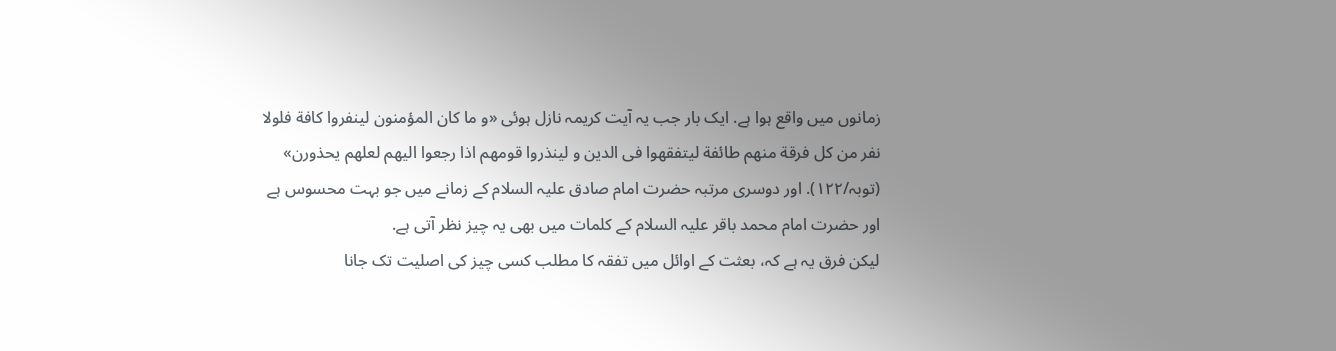زمانوں میں واقع ہوا ہے. ایک بار جب یہ آیت کریمہ نازل ہوئی «و ما کان المؤمنون لینفروا کافة فلولا نفر من کل فرقة منھم طائفة لیتفقھوا فی الدین و لینذروا قومھم اذا رجعوا الیھم لعلھم یحذورن» (توبہ/١٢٢). اور دوسری مرتبہ حضرت امام صادق علیہ السلام کے زمانے میں جو بہت محسوس ہے اور حضرت امام محمد باقر علیہ السلام کے کلمات میں بھی یہ چیز نظر آتی ہے.
لیکن فرق یہ ہے کہ، بعثت کے اوائل میں تفقہ کا مطلب کسی چیز کی اصلیت تک جانا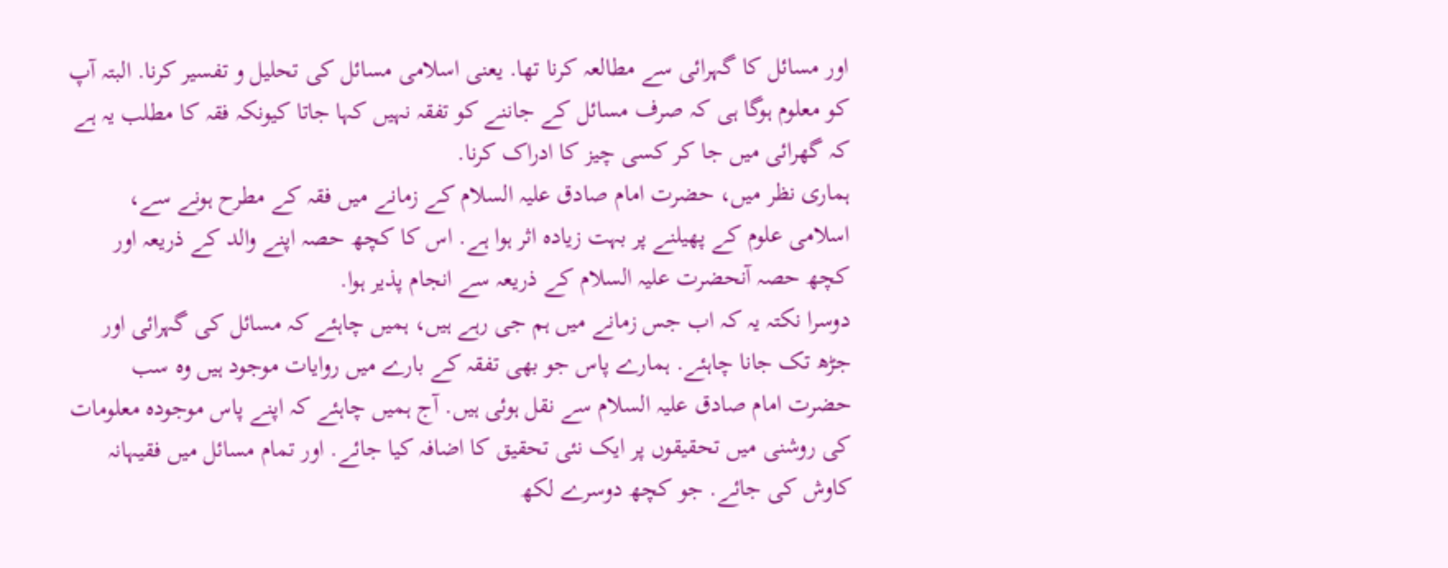اور مسائل کا گہرائی سے مطالعہ کرنا تھا. یعنی اسلامی مسائل کی تحلیل و تفسیر کرنا. البتہ آپ کو معلوم ہوگا ہی کہ صرف مسائل کے جاننے کو تفقہ نہیں کہا جاتا کیونکہ فقہ کا مطلب یہ ہے کہ گھرائی میں جا کر کسی چیز کا ادراک کرنا.
ہماری نظر میں، حضرت امام صادق علیہ السلام کے زمانے میں فقہ کے مطرح ہونے سے، اسلامی علوم کے پھیلنے پر بہت زیادہ اثر ہوا ہے. اس کا کچھ حصہ اپنے والد کے ذریعہ اور کچھ حصہ آنحضرت علیہ السلام کے ذریعہ سے انجام پذیر ہوا.
دوسرا نکتہ یہ کہ اب جس زمانے میں ہم جی رہے ہیں، ہمیں چاہئے کہ مسائل کی گہرائی اور جڑھ تک جانا چاہئے. ہمارے پاس جو بھی تفقہ کے بارے میں روایات موجود ہیں وہ سب حضرت امام صادق علیہ السلام سے نقل ہوئی ہیں. آج ہمیں چاہئے کہ اپنے پاس موجودہ معلومات کی روشنی میں تحقیقوں پر ایک نئی تحقیق کا اضافہ کیا جائے. اور تمام مسائل میں فقیہانہ کاوش کی جائے. جو کچھ دوسرے لکھ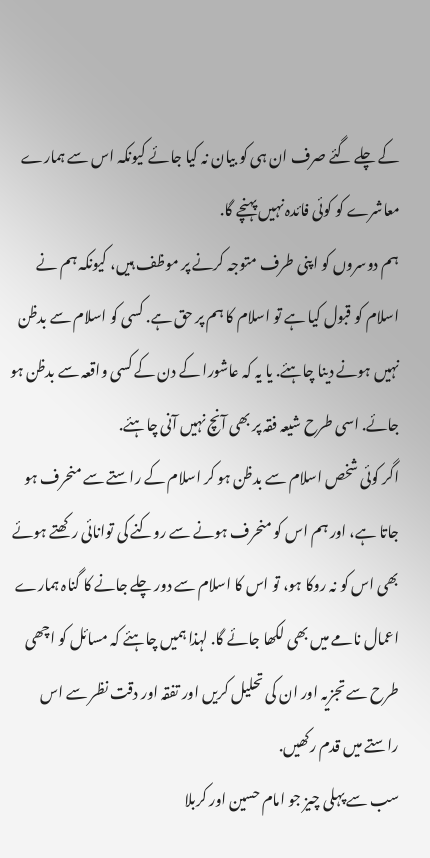کے چلے گئے صرف ان ہی کو بیان نہ کیا جائے کیونکہ اس سے ہمارے معاشرے کو کوئی فائدہ نہیں پہنچے گا.
ہم دوسروں کو اپنی طرف متوجہ کرنے پر موظف ہیں، کیونکہ ہم نے اسلام کو قبول کیا ہے تو اسلام کا ہم پر حق ہے. کسی کو اسلام سے بدظن نہیں ہونے دینا چاہئے. یا یہ کہ عاشورا کے دن کے کسی واقعہ سے بدظن ہو جائے. اسی طرح شیعہ فقہ پر بھی آنچ نہیں آنی چاہئے.
اگر کوئی شخص اسلام سے بدظن ہو کر اسلام کے راستے سے منحرف ہو جاتا ہے، اور ہم اس کو منحرف ہونے سے روکنے کی توانائی رکھتے ہوئے بھی اس کو نہ روکا ہو، تو اس کا اسلام سے دور چلے جانے کا گناہ ہمارے اعمال نامے میں بھی لکھا جائے گا. لہذا ہمیں چاہئے کہ مسائل کو اچھی طرح سے تجزیہ اور ان کی تحلیل کریں اور تفقہ اور دقت نظر سے اس راستے میں قدم رکھیں.
سب سے پہلی چیز جو امام حسین اور کربلا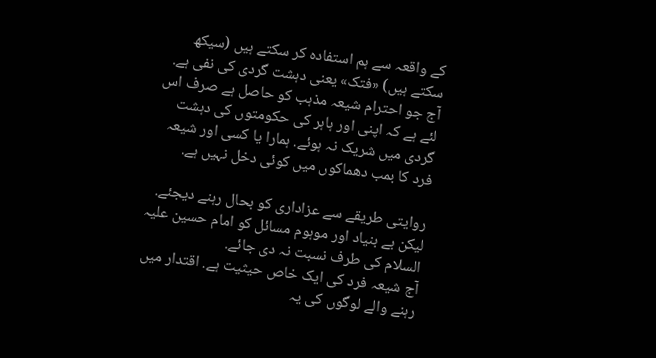کے واقعہ سے ہم استفادہ کر سکتے ہیں (سیکھ سکتے ہیں) «فتک» یعنی دہشت گردی کی نفی ہے. آج جو احترام شیعہ مذہب کو حاصل ہے صرف اس لئے ہے کہ اپنى اور ہاہر کی حکومتوں کی دہشت گردی میں شریک نہ ہوئے. ہمارا یا کسی اور شیعہ فرد کا بمب دھماکوں میں کوئی دخل نہیں ہے.

روایتی طریقے سے عزاداری کو بحال رہنے دیجئے. لیکن بے بنیاد اور موہوم مسائل کو امام حسین علیہ السلام کی طرف نسبت نہ دی جائے.
آج شیعہ فرد کی ایک خاص حیثیت ہے. اقتدار میں رہنے والے لوگوں کی یہ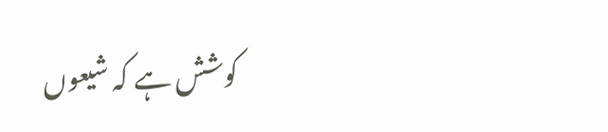کوشش ہے کہ شیعوں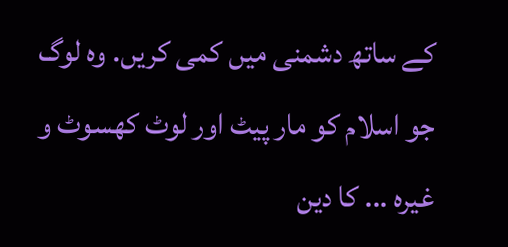کے ساتھ دشمنی میں کمی کریں. وہ لوگ جو اسلام کو مار پیٹ اور لوٹ کھسوٹ و غیرہ ... کا دین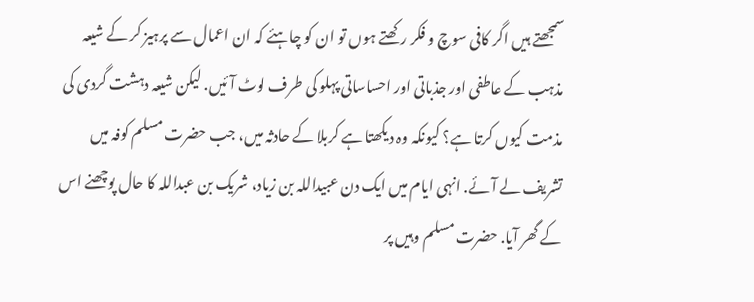سمجھتے ہیں اگر کافی سوچ و فکر رکھتے ہوں تو ان کو چاہئے کہ ان اعمال سے پرہیز کر کے شیعہ مذہب کے عاطفی اور جذباتی اور احساساتی پہلو کی طرف لوٹ آئیں. لیکن شیعہ دہشت گردی کی مذمت کیوں کرتا ہے؟ کیونکہ وہ دیکھتا ہے کربلا کے حادثہ میں، جب حضرت مسلم کوفہ میں تشریف لے آئے. انہی ایام میں ایک دن عبیداللہ بن زیاد، شریک بن عبداللہ کا حال پوچھنے اس کے گھر آیا. حضرت مسلم وہیں پر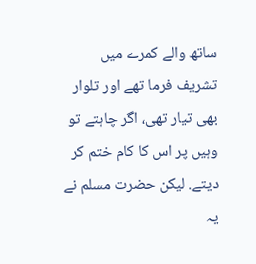ساتھ والے کمرے میں تشریف فرما تھے اور تلوار بھی تیار تھی، اگر چاہتے تو وہیں پر اس کا کام ختم کر دیتے. لیکن حضرت مسلم نے یہ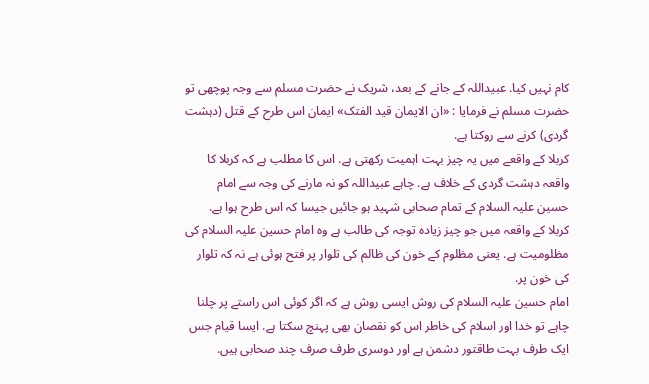کام نہیں کیا. عبیداللہ کے جانے کے بعد، شریک نے حضرت مسلم سے وجہ پوچھی تو حضرت مسلم نے فرمایا : «ان الایمان قید الفتک» ایمان اس طرح کے قتل (دہشت گردی) کرنے سے روکتا ہے.
کربلا کے واقعے میں یہ چیز بہت اہمیت رکھتی ہے. اس کا مطلب ہے کہ کربلا کا واقعہ دہشت گردی کے خلاف ہے. چاہے عبیداللہ کو نہ مارنے کی وجہ سے امام حسین علیہ السلام کے تمام صحابی شہید ہو جائیں جیسا کہ اس طرح ہوا ہے.
کربلا کے واقعہ میں جو چیز زیادہ توجہ کی طالب ہے وہ امام حسین علیہ السلام کی مظلومیت ہے. یعنی مظلوم کے خون کی ظالم کی تلوار پر فتح ہوئی ہے نہ کہ تلوار کی خون پر.
امام حسین علیہ السلام کی روش ایسی روش ہے کہ اگر کوئی اس راستے پر چلنا چاہے تو خدا اور اسلام کی خاطر اس کو نقصان بھی پہنچ سکتا ہے. ایسا قیام جس ایک طرف بہت طاقتور دشمن ہے اور دوسری طرف صرف چند صحابی ہیں.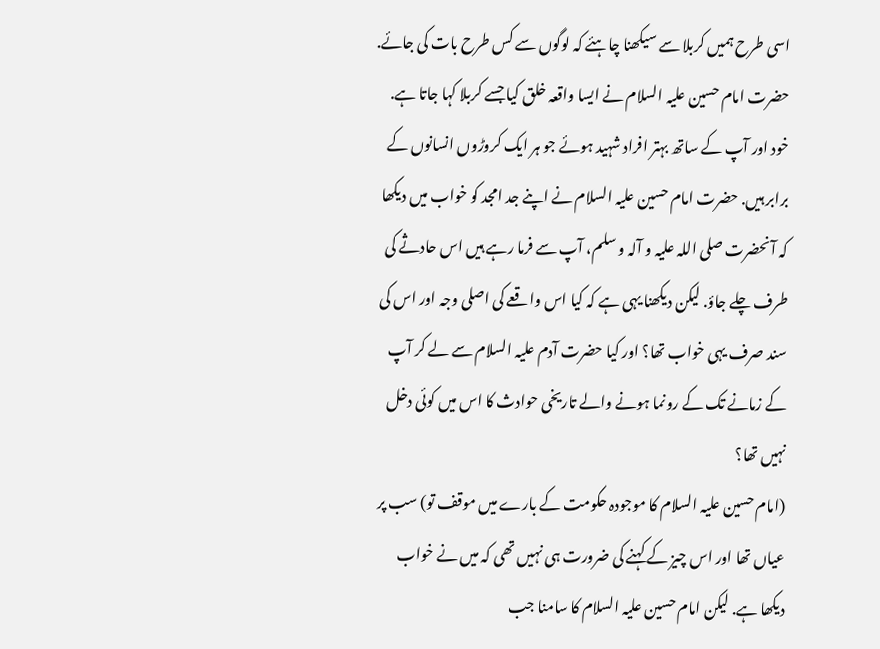اسی طرح ہمیں کربلا سے سیکھنا چاہئے کہ لوگوں سے کس طرح بات کی جائے. حضرت امام حسین علیہ السلام نے ایسا واقعہ خلق کیا جسے کربلا کہا جاتا ہے. خود اور آپ کے ساتھ بہتر افراد شہید ہوئے جو ہر ایک کروڑوں انسانوں کے برابر ہیں. حضرت امام حسین علیہ السلام نے اپنے جد امجد کو خواب میں دیکھا کہ آنحضرت صلی اللہ علیہ و آلہ و سلم، آپ سے فرما رہے ہیں اس حادثے کی طرف چلے جاؤ. لیکن دیکھنا یہی ہے کہ کیا اس واقعے کی اصلی وجہ اور اس کی سند صرف یہی خواب تھا؟ اور کیا حضرت آدم علیہ السلام سے لے کر آپ کے زمانے تک کے رونما ہونے والے تاریخی حوادث کا اس میں کوئی دخل نہیں تھا؟
(امام حسین علیہ السلام کا موجودہ حکومت کے بارے میں موقف تو) سب پر عیاں تھا اور اس چیز کے کہنے کی ضرورت ہی نہیں تھی کہ میں نے خواب دیکھا ہے. لیکن امام حسین علیہ السلام کا سامنا جب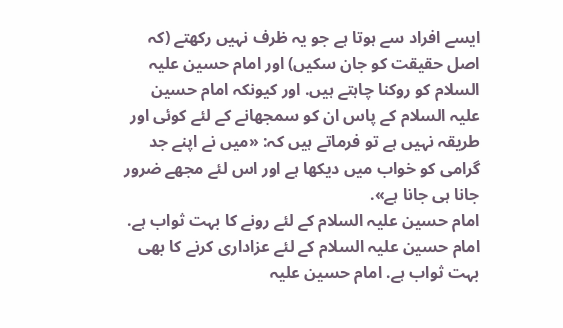ایسے افراد سے ہوتا ہے جو یہ ظرف نہیں رکھتے (کہ اصل حقیقت کو جان سکیں) اور امام حسین علیہ السلام کو روکنا چاہتے ہیں. اور کیونکہ امام حسین علیہ السلام کے پاس ان کو سمجھانے کے لئے کوئی اور طریقہ نہیں ہے تو فرماتے ہیں کہ: «میں نے اپنے جد گرامی کو خواب میں دیکھا ہے اور اس لئے مجھے ضرور جانا ہی جانا ہے».
امام حسین علیہ السلام کے لئے رونے کا بہت ثواب ہے. امام حسین علیہ السلام کے لئے عزاداری کرنے کا بھی بہت ثواب ہے. امام حسین علیہ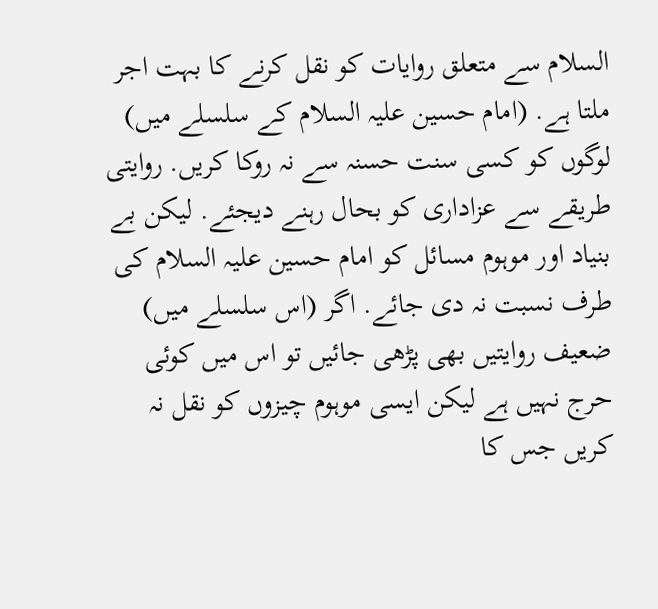السلام سے متعلق روایات کو نقل کرنے کا بہت اجر ملتا ہے. (امام حسین علیہ السلام کے سلسلے میں) لوگوں کو کسی سنت حسنہ سے نہ روکا کریں. روایتی طریقے سے عزاداری کو بحال رہنے دیجئے. لیکن بے بنیاد اور موہوم مسائل کو امام حسین علیہ السلام کی طرف نسبت نہ دی جائے. اگر (اس سلسلے میں) ضعیف روایتیں بھی پڑھی جائیں تو اس میں کوئی حرج نہیں ہے لیکن ایسی موہوم چیزوں کو نقل نہ کریں جس کا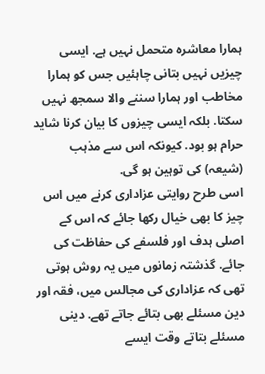ہمارا معاشرہ متحمل نہیں ہے. ایسی چیزیں نہیں بتانی چاہئیں جس کو ہمارا مخاطب اور ہمارا سننے والا سمجھ نہیں سکتا. بلکہ ایسی چیزوں کا بیان کرنا شاید حرام ہو بود. کیونکہ اس سے مذہب (شیعہ) کی توہین ہو گی.
اسی طرح روایتی عزاداری کرنے میں اس چیز کا بھی خیال رکھا جائے کہ اس کے اصلی ہدف اور فلسفے کی حفاظت کی جائے. گذشتہ زمانوں میں یہ روش ہوتی تھی کہ عزاداری کی مجالس میں، فقہ اور دین مسئلے بھی بتائے جاتے تھے. دینی مسئلے بتاتے وقت ایسے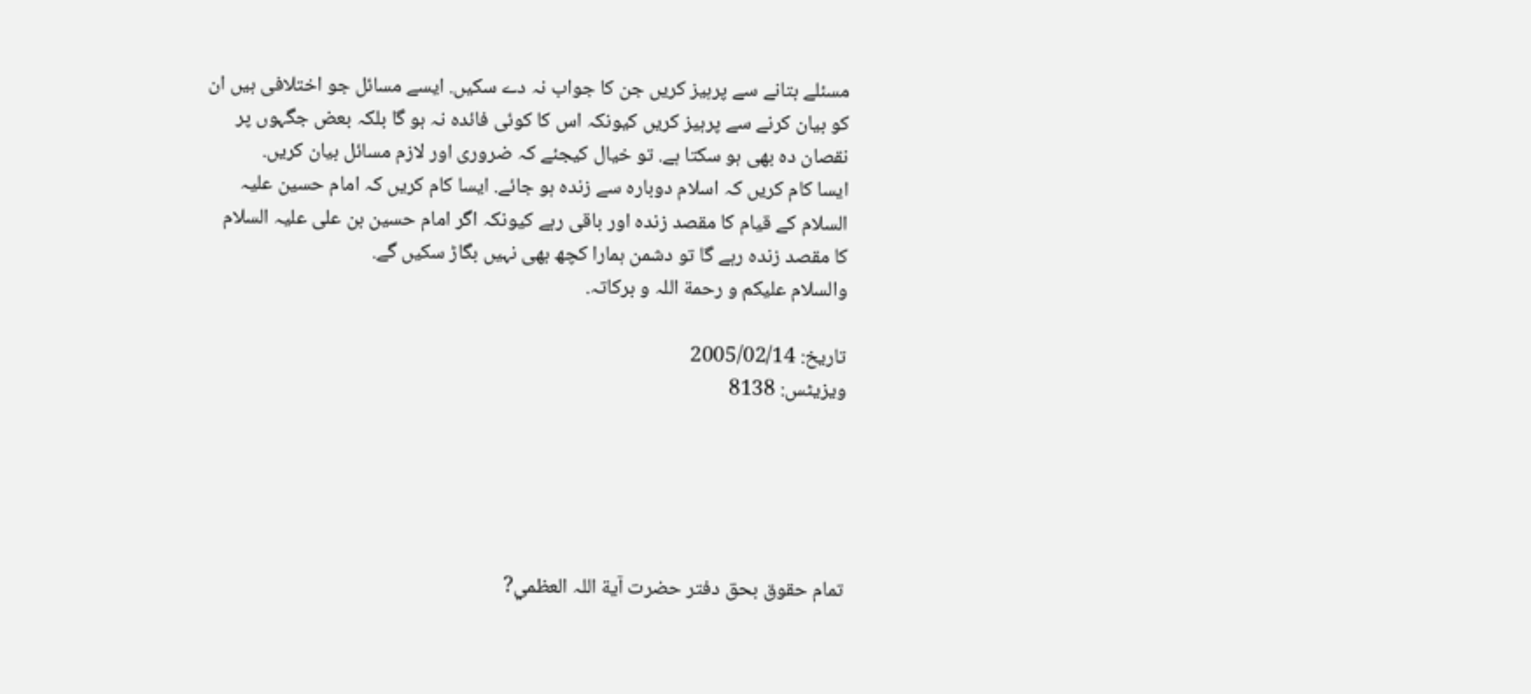مسئلے بتانے سے پرہیز کریں جن کا جواب نہ دے سکیں. ایسے مسائل جو اختلافی ہیں ان کو بیان کرنے سے پرہیز کریں کیونکہ اس کا کوئی فائدہ نہ ہو گا بلکہ بعض جگہوں پر نقصان دہ بھی ہو سکتا ہے. تو خیال کیجئے کہ ضروری اور لازم مسائل بیان کریں.
ایسا کام کریں کہ اسلام دوبارہ سے زندہ ہو جائے. ایسا کام کریں کہ امام حسین علیہ السلام کے قیام کا مقصد زندہ اور باقی رہے کیونکہ اگر امام حسین بن علی علیہ السلام کا مقصد زندہ رہے گا تو دشمن ہمارا کچھ بھی نہیں بگاڑ سکیں گے.
والسلام علیکم و رحمة اللہ و برکاتہ.

تاريخ: 2005/02/14
ويزيٹس: 8138





تمام حقوق بحق دفتر حضرت آية اللہ العظمي?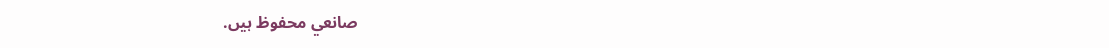صانعي محفوظ ہيں.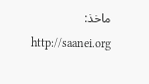ماخذ: http://saanei.org